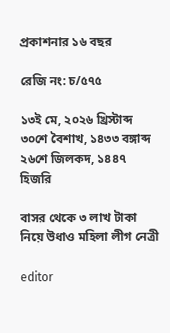প্রকাশনার ১৬ বছর

রেজি নং: চ/৫৭৫

১৩ই মে, ২০২৬ খ্রিস্টাব্দ
৩০শে বৈশাখ, ১৪৩৩ বঙ্গাব্দ
২৬শে জিলকদ, ১৪৪৭ হিজরি

বাসর থেকে ৩ লাখ টাকা নিয়ে উধাও মহিলা লীগ নেত্রী

editor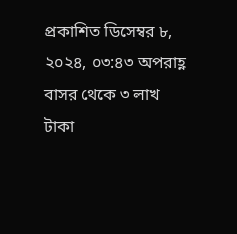প্রকাশিত ডিসেম্বর ৮, ২০২৪, ০৩:৪৩ অপরাহ্ণ
বাসর থেকে ৩ লাখ টাকা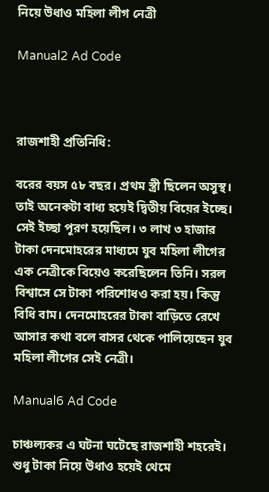নিয়ে উধাও মহিলা লীগ নেত্রী

Manual2 Ad Code



রাজশাহী প্রতিনিধি:

বরের বয়স ৫৮ বছর। প্রথম স্ত্রী ছিলেন অসুস্থ। তাই অনেকটা বাধ্য হয়েই দ্বিতীয় বিয়ের ইচ্ছে। সেই ইচ্ছা পূরণ হয়েছিল। ৩ লাখ ৩ হাজার টাকা দেনমোহরের মাধ্যমে যুব মহিলা লীগের এক নেত্রীকে বিয়েও করেছিলেন তিনি। সরল বিশ্বাসে সে টাকা পরিশোধও করা হয়। কিন্তু বিধি বাম। দেনমোহরের টাকা বাড়িতে রেখে আসার কথা বলে বাসর থেকে পালিয়েছেন যুব মহিলা লীগের সেই নেত্রী।

Manual6 Ad Code

চাঞ্চল্যকর এ ঘটনা ঘটেছে রাজশাহী শহরেই। শুধু টাকা নিয়ে উধাও হয়েই থেমে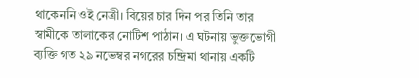থাকেননি ওই নেত্রী। বিয়ের চার দিন পর তিনি তার স্বামীকে তালাকের নোটিশ পাঠান। এ ঘটনায় ভুক্তভোগী ব্যক্তি গত ২৯ নভেম্বর নগরের চন্দ্রিমা থানায় একটি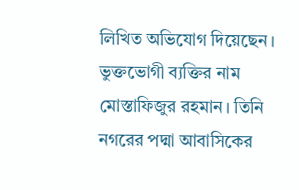লিখিত অভিযোগ দিয়েছেন। ভুক্তভোগী ব্যক্তির নাম মোস্তাফিজুর রহমান। তিনি নগরের পদ্মা আবাসিকের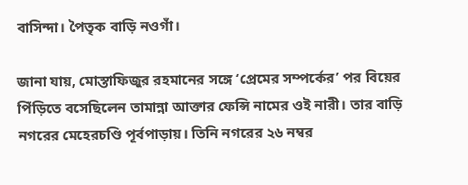বাসিন্দা। পৈতৃক বাড়ি নওগাঁ।

জানা যায়, মোস্তাফিজুর রহমানের সঙ্গে ‘প্রেমের সম্পর্কের’ পর বিয়ের পিঁড়িতে বসেছিলেন তামান্না আক্তার ফেন্সি নামের ওই নারী। তার বাড়ি নগরের মেহেরচণ্ডি পূর্বপাড়ায়। তিনি নগরের ২৬ নম্বর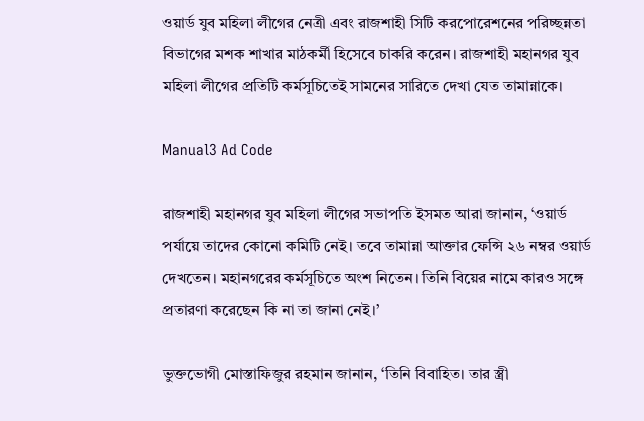ওয়ার্ড যুব মহিলা লীগের নেত্রী এবং রাজশাহী সিটি করপোরেশনের পরিচ্ছন্নতা বিভাগের মশক শাখার মাঠকর্মী হিসেবে চাকরি করেন। রাজশাহী মহানগর যুব মহিলা লীগের প্রতিটি কর্মসূচিতেই সামনের সারিতে দেখা যেত তামান্নাকে।

Manual3 Ad Code

রাজশাহী মহানগর যুব মহিলা লীগের সভাপতি ইসমত আরা জানান, ‘ওয়ার্ড পর্যায়ে তাদের কোনো কমিটি নেই। তবে তামান্না আক্তার ফেন্সি ২৬ নম্বর ওয়ার্ড দেখতেন। মহানগরের কর্মসূচিতে অংশ নিতেন। তিনি বিয়ের নামে কারও সঙ্গে প্রতারণা করেছেন কি না তা জানা নেই।’

ভুক্তভোগী মোস্তাফিজুর রহমান জানান, ‘তিনি বিবাহিত। তার স্ত্রী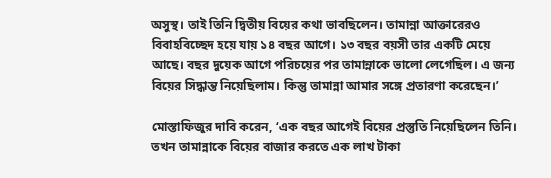অসুস্থ। তাই তিনি দ্বিতীয় বিয়ের কথা ভাবছিলেন। তামান্না আক্তারেরও বিবাহবিচ্ছেদ হয়ে যায় ১৪ বছর আগে। ১৩ বছর বয়সী তার একটি মেয়ে আছে। বছর দুয়েক আগে পরিচয়ের পর তামান্নাকে ভালো লেগেছিল। এ জন্য বিয়ের সিদ্ধান্ত নিয়েছিলাম। কিন্তু তামান্না আমার সঙ্গে প্রতারণা করেছেন।’

মোস্তাফিজুর দাবি করেন, ‘এক বছর আগেই বিয়ের প্রস্তুতি নিয়েছিলেন তিনি। তখন তামান্নাকে বিয়ের বাজার করতে এক লাখ টাকা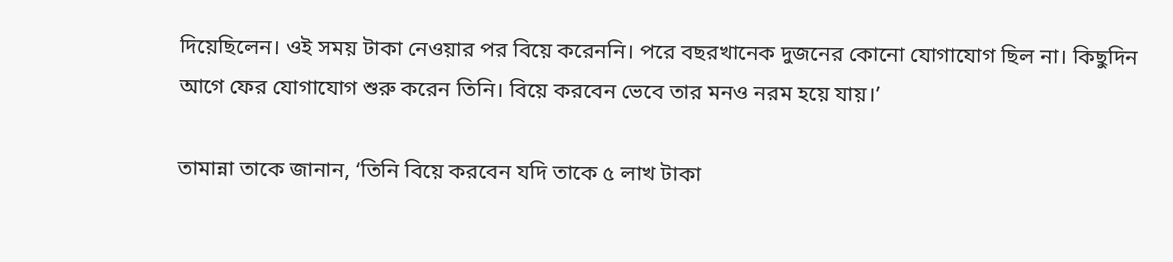দিয়েছিলেন। ওই সময় টাকা নেওয়ার পর বিয়ে করেননি। পরে বছরখানেক দুজনের কোনো যোগাযোগ ছিল না। কিছুদিন আগে ফের যোগাযোগ শুরু করেন তিনি। বিয়ে করবেন ভেবে তার মনও নরম হয়ে যায়।’

তামান্না তাকে জানান, ‘তিনি বিয়ে করবেন যদি তাকে ৫ লাখ টাকা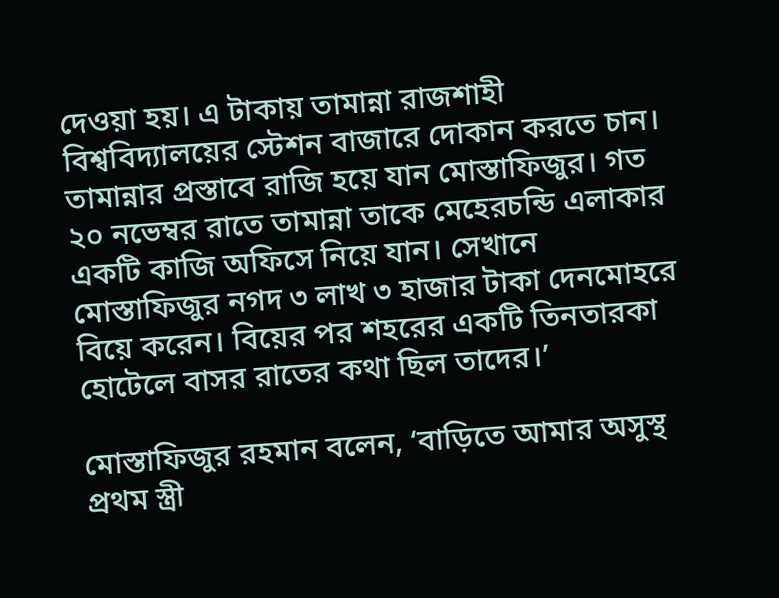দেওয়া হয়। এ টাকায় তামান্না রাজশাহী বিশ্ববিদ্যালয়ের স্টেশন বাজারে দোকান করতে চান। তামান্নার প্রস্তাবে রাজি হয়ে যান মোস্তাফিজুর। গত ২০ নভেম্বর রাতে তামান্না তাকে মেহেরচন্ডি এলাকার একটি কাজি অফিসে নিয়ে যান। সেখানে মোস্তাফিজুর নগদ ৩ লাখ ৩ হাজার টাকা দেনমোহরে বিয়ে করেন। বিয়ের পর শহরের একটি তিনতারকা হোটেলে বাসর রাতের কথা ছিল তাদের।’

মোস্তাফিজুর রহমান বলেন, ‘বাড়িতে আমার অসুস্থ প্রথম স্ত্রী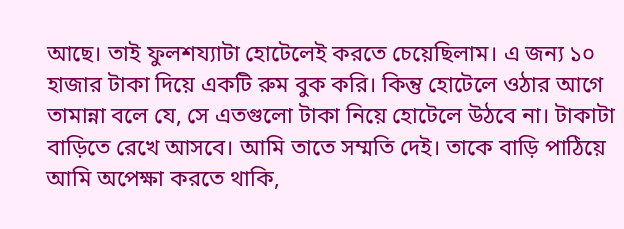আছে। তাই ফুলশয্যাটা হোটেলেই করতে চেয়েছিলাম। এ জন্য ১০ হাজার টাকা দিয়ে একটি রুম বুক করি। কিন্তু হোটেলে ওঠার আগে তামান্না বলে যে, সে এতগুলো টাকা নিয়ে হোটেলে উঠবে না। টাকাটা বাড়িতে রেখে আসবে। আমি তাতে সম্মতি দেই। তাকে বাড়ি পাঠিয়ে আমি অপেক্ষা করতে থাকি,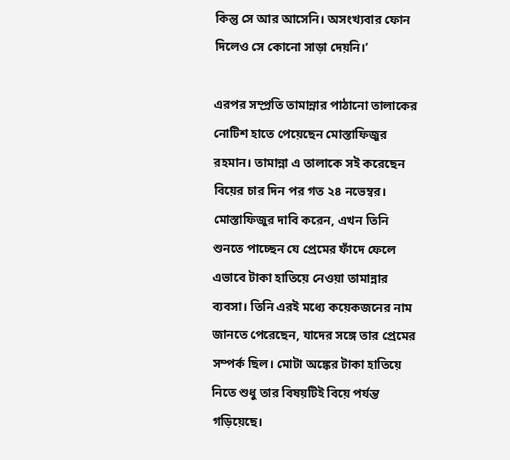কিন্তু সে আর আসেনি। অসংখ্যবার ফোন দিলেও সে কোনো সাড়া দেয়নি।’

এরপর সম্প্রতি তামান্নার পাঠানো তালাকের নোটিশ হাতে পেয়েছেন মোস্তাফিজুর রহমান। তামান্না এ তালাকে সই করেছেন বিয়ের চার দিন পর গত ২৪ নভেম্বর। মোস্তাফিজুর দাবি করেন, এখন তিনি শুনতে পাচ্ছেন যে প্রেমের ফাঁদে ফেলে এভাবে টাকা হাতিয়ে নেওয়া তামান্নার ব্যবসা। তিনি এরই মধ্যে কয়েকজনের নাম জানতে পেরেছেন, যাদের সঙ্গে তার প্রেমের সম্পর্ক ছিল। মোটা অঙ্কের টাকা হাতিয়ে নিতে শুধু তার বিষয়টিই বিয়ে পর্যন্ত গড়িয়েছে।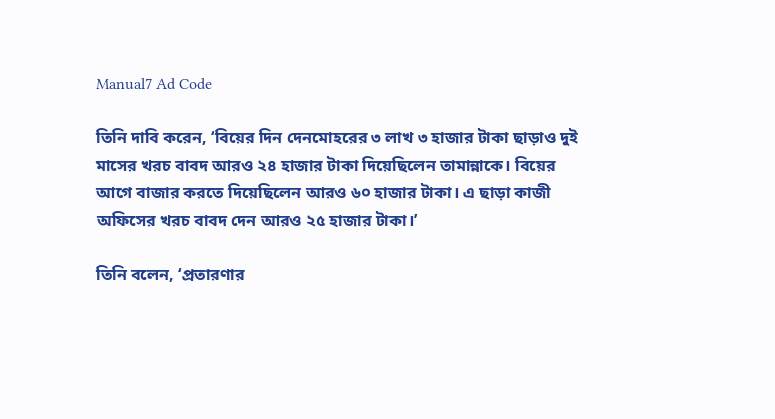Manual7 Ad Code

তিনি দাবি করেন, ‘বিয়ের দিন দেনমোহরের ৩ লাখ ৩ হাজার টাকা ছাড়াও দুই মাসের খরচ বাবদ আরও ২৪ হাজার টাকা দিয়েছিলেন তামান্নাকে। বিয়ের আগে বাজার করতে দিয়েছিলেন আরও ৬০ হাজার টাকা। এ ছাড়া কাজী অফিসের খরচ বাবদ দেন আরও ২৫ হাজার টাকা।’

তিনি বলেন, ‘প্রতারণার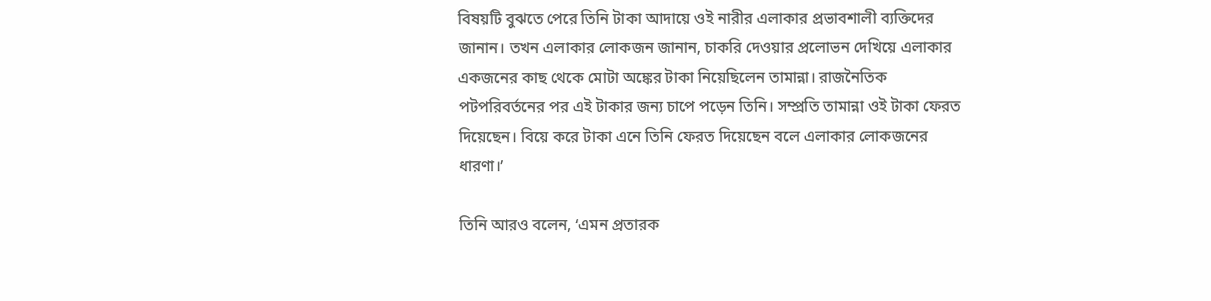বিষয়টি বুঝতে পেরে তিনি টাকা আদায়ে ওই নারীর এলাকার প্রভাবশালী ব্যক্তিদের জানান। তখন এলাকার লোকজন জানান, চাকরি দেওয়ার প্রলোভন দেখিয়ে এলাকার একজনের কাছ থেকে মোটা অঙ্কের টাকা নিয়েছিলেন তামান্না। রাজনৈতিক পটপরিবর্তনের পর এই টাকার জন্য চাপে পড়েন তিনি। সম্প্রতি তামান্না ওই টাকা ফেরত দিয়েছেন। বিয়ে করে টাকা এনে তিনি ফেরত দিয়েছেন বলে এলাকার লোকজনের ধারণা।’

তিনি আরও বলেন, ‘এমন প্রতারক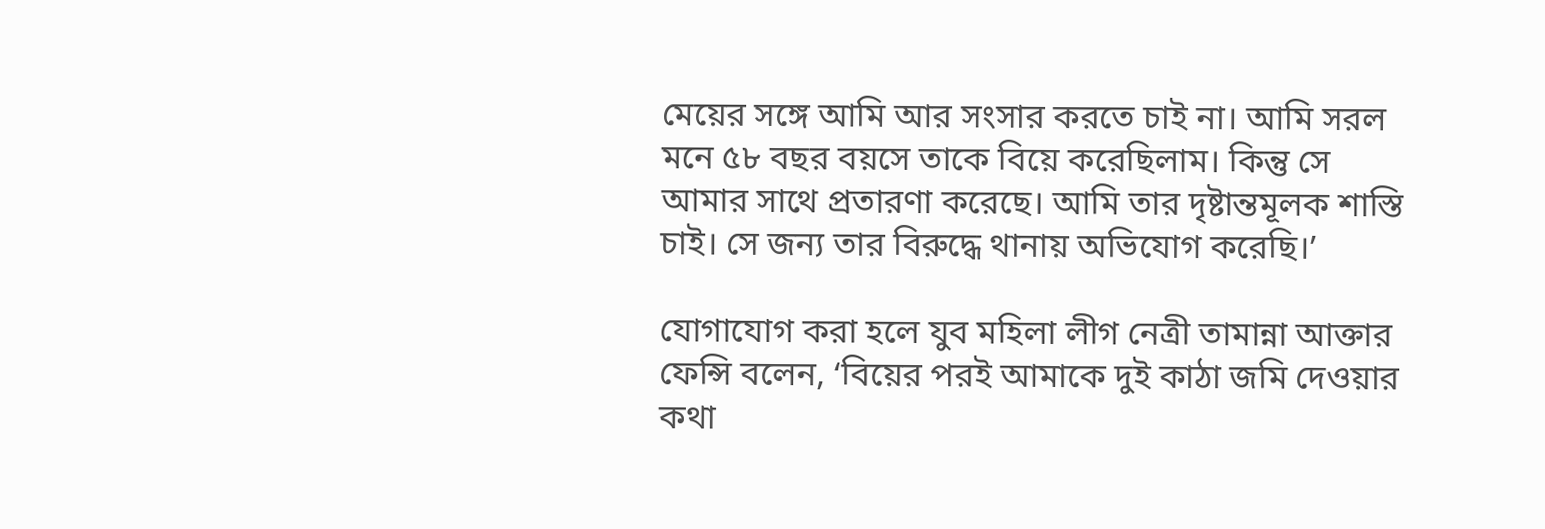মেয়ের সঙ্গে আমি আর সংসার করতে চাই না। আমি সরল মনে ৫৮ বছর বয়সে তাকে বিয়ে করেছিলাম। কিন্তু সে আমার সাথে প্রতারণা করেছে। আমি তার দৃষ্টান্তমূলক শাস্তি চাই। সে জন্য তার বিরুদ্ধে থানায় অভিযোগ করেছি।’

যোগাযোগ করা হলে যুব মহিলা লীগ নেত্রী তামান্না আক্তার ফেন্সি বলেন, ‘বিয়ের পরই আমাকে দুই কাঠা জমি দেওয়ার কথা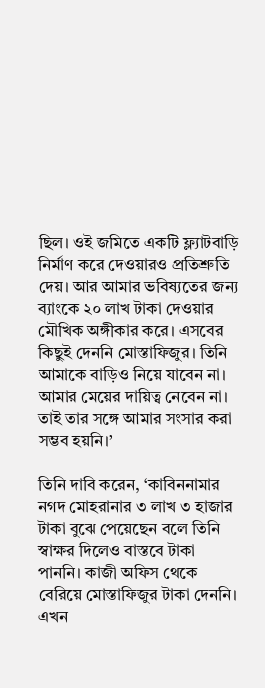ছিল। ওই জমিতে একটি ফ্ল্যাটবাড়ি নির্মাণ করে দেওয়ারও প্রতিশ্রুতি দেয়। আর আমার ভবিষ্যতের জন্য ব্যাংকে ২০ লাখ টাকা দেওয়ার মৌখিক অঙ্গীকার করে। এসবের কিছুই দেননি মোস্তাফিজুর। তিনি আমাকে বাড়িও নিয়ে যাবেন না। আমার মেয়ের দায়িত্ব নেবেন না। তাই তার সঙ্গে আমার সংসার করা সম্ভব হয়নি।’

তিনি দাবি করেন, ‘কাবিননামার নগদ মোহরানার ৩ লাখ ৩ হাজার টাকা বুঝে পেয়েছেন বলে তিনি স্বাক্ষর দিলেও বাস্তবে টাকা পাননি। কাজী অফিস থেকে বেরিয়ে মোস্তাফিজুর টাকা দেননি। এখন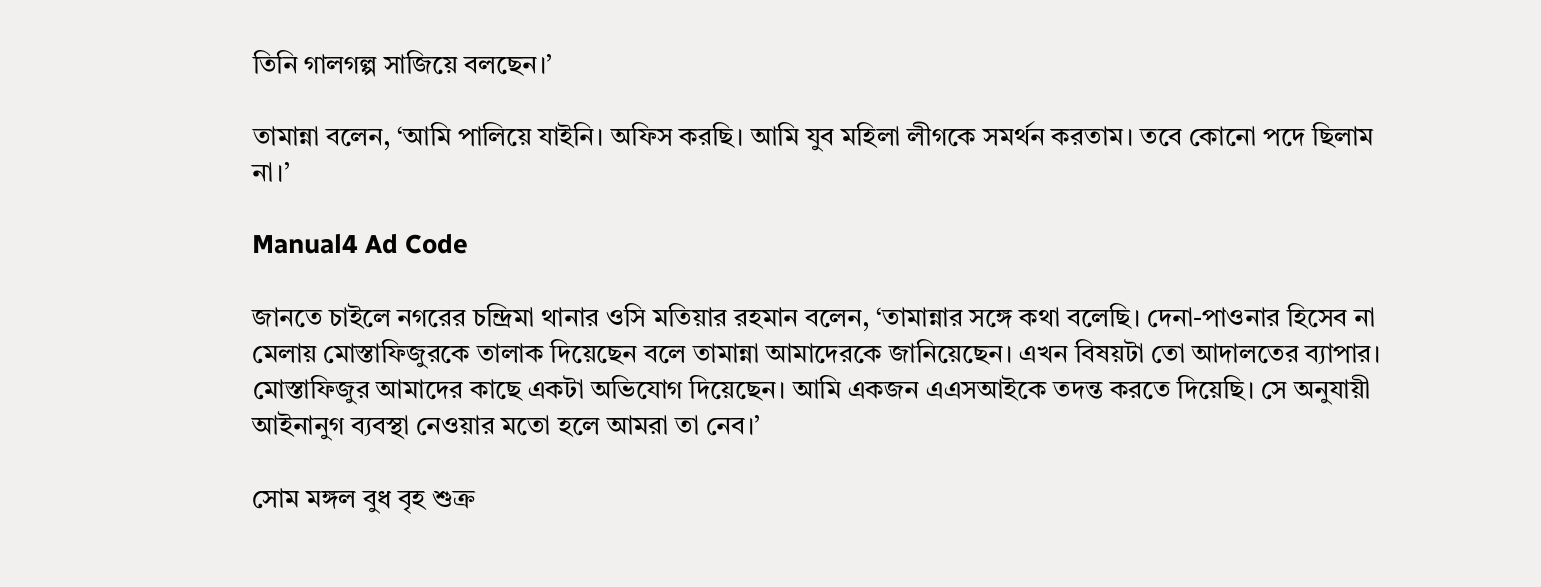তিনি গালগল্প সাজিয়ে বলছেন।’

তামান্না বলেন, ‘আমি পালিয়ে যাইনি। অফিস করছি। আমি যুব মহিলা লীগকে সমর্থন করতাম। তবে কোনো পদে ছিলাম না।’

Manual4 Ad Code

জানতে চাইলে নগরের চন্দ্রিমা থানার ওসি মতিয়ার রহমান বলেন, ‘তামান্নার সঙ্গে কথা বলেছি। দেনা-পাওনার হিসেব না মেলায় মোস্তাফিজুরকে তালাক দিয়েছেন বলে তামান্না আমাদেরকে জানিয়েছেন। এখন বিষয়টা তো আদালতের ব্যাপার। মোস্তাফিজুর আমাদের কাছে একটা অভিযোগ দিয়েছেন। আমি একজন এএসআইকে তদন্ত করতে দিয়েছি। সে অনুযায়ী আইনানুগ ব্যবস্থা নেওয়ার মতো হলে আমরা তা নেব।’

সোম মঙ্গল বুধ বৃহ শুক্র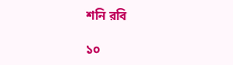শনি রবি

১০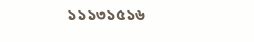১১১৩১৫১৬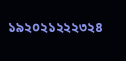১৯২০২১২২২৩২৪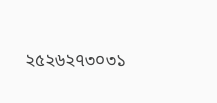২৫২৬২৭৩০৩১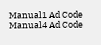Manual1 Ad Code
Manual4 Ad Code